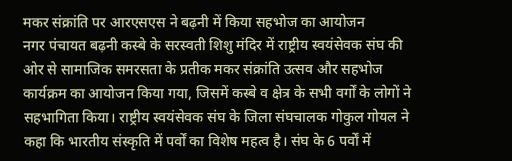मकर संक्रांति पर आरएसएस ने बढ़नी में किया सहभोज का आयोजन
नगर पंचायत बढ़नी कस्बे के सरस्वती शिशु मंदिर में राष्ट्रीय स्वयंसेवक संघ की ओर से सामाजिक समरसता के प्रतीक मकर संक्रांति उत्सव और सहभोज कार्यक्रम का आयोजन किया गया, जिसमें कस्बे व क्षेत्र के सभी वर्गों के लोगों ने सहभागिता किया। राष्ट्रीय स्वयंसेवक संघ के जिला संघचालक गोकुल गोयल ने कहा कि भारतीय संस्कृति में पर्वों का विशेष महत्व है। संघ के 6 पर्वों में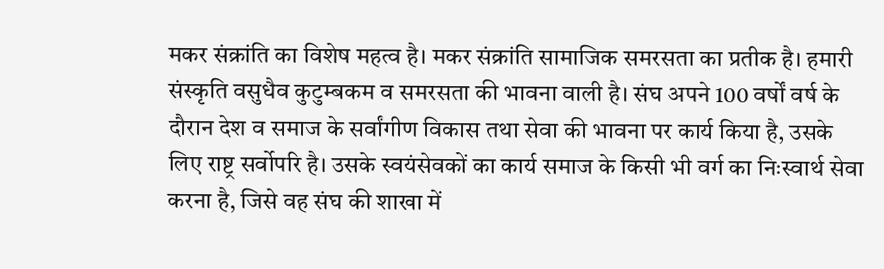मकर संक्रांति का विशेष महत्व है। मकर संक्रांति सामाजिक समरसता का प्रतीक है। हमारी संस्कृति वसुधैव कुटुम्बकम व समरसता की भावना वाली है। संघ अपने 100 वर्षों वर्ष के दौरान देश व समाज के सर्वांगीण विकास तथा सेवा की भावना पर कार्य किया है, उसके लिए राष्ट्र सर्वोपरि है। उसके स्वयंसेवकों का कार्य समाज के किसी भी वर्ग का निःस्वार्थ सेवा करना है, जिसे वह संघ की शाखा में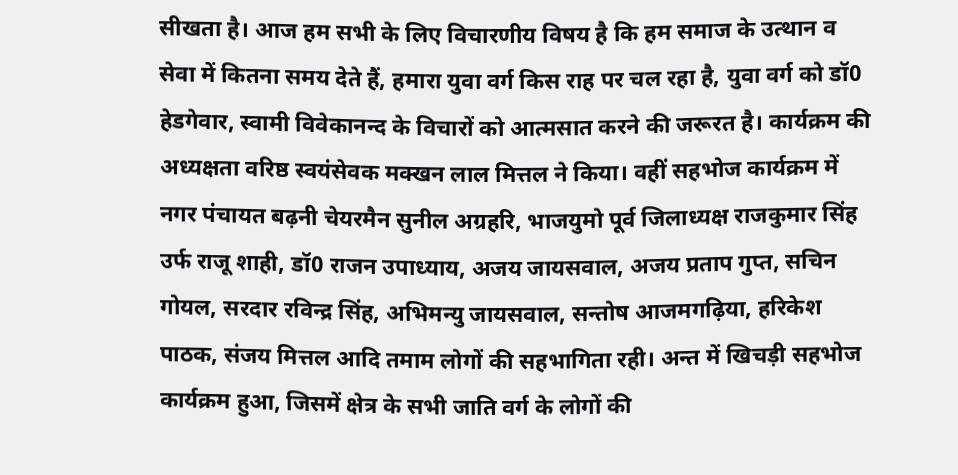सीखता है। आज हम सभी के लिए विचारणीय विषय है कि हम समाज के उत्थान व सेवा में कितना समय देते हैं, हमारा युवा वर्ग किस राह पर चल रहा है, युवा वर्ग को डॉ0 हेडगेवार, स्वामी विवेकानन्द के विचारों को आत्मसात करने की जरूरत है। कार्यक्रम की अध्यक्षता वरिष्ठ स्वयंसेवक मक्खन लाल मित्तल ने किया। वहीं सहभोज कार्यक्रम में नगर पंचायत बढ़नी चेयरमैन सुनील अग्रहरि, भाजयुमो पूर्व जिलाध्यक्ष राजकुमार सिंह उर्फ राजू शाही, डॉ0 राजन उपाध्याय, अजय जायसवाल, अजय प्रताप गुप्त, सचिन गोयल, सरदार रविन्द्र सिंह, अभिमन्यु जायसवाल, सन्तोष आजमगढ़िया, हरिकेश पाठक, संजय मित्तल आदि तमाम लोगों की सहभागिता रही। अन्त में खिचड़ी सहभोज कार्यक्रम हुआ, जिसमें क्षेत्र के सभी जाति वर्ग के लोगों की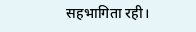सहभागिता रही।